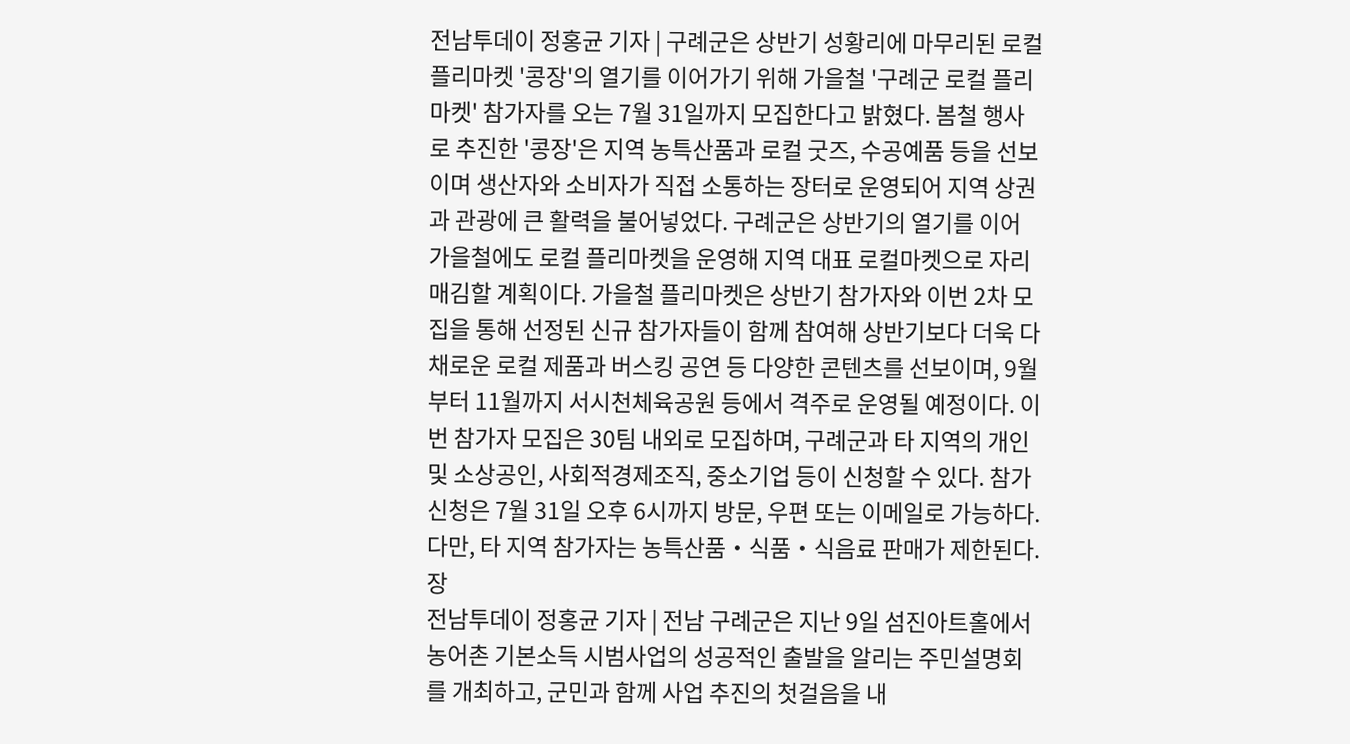전남투데이 정홍균 기자 | 구례군은 상반기 성황리에 마무리된 로컬 플리마켓 '콩장'의 열기를 이어가기 위해 가을철 '구례군 로컬 플리마켓' 참가자를 오는 7월 31일까지 모집한다고 밝혔다. 봄철 행사로 추진한 '콩장'은 지역 농특산품과 로컬 굿즈, 수공예품 등을 선보이며 생산자와 소비자가 직접 소통하는 장터로 운영되어 지역 상권과 관광에 큰 활력을 불어넣었다. 구례군은 상반기의 열기를 이어 가을철에도 로컬 플리마켓을 운영해 지역 대표 로컬마켓으로 자리매김할 계획이다. 가을철 플리마켓은 상반기 참가자와 이번 2차 모집을 통해 선정된 신규 참가자들이 함께 참여해 상반기보다 더욱 다채로운 로컬 제품과 버스킹 공연 등 다양한 콘텐츠를 선보이며, 9월부터 11월까지 서시천체육공원 등에서 격주로 운영될 예정이다. 이번 참가자 모집은 30팀 내외로 모집하며, 구례군과 타 지역의 개인 및 소상공인, 사회적경제조직, 중소기업 등이 신청할 수 있다. 참가 신청은 7월 31일 오후 6시까지 방문, 우편 또는 이메일로 가능하다. 다만, 타 지역 참가자는 농특산품・식품・식음료 판매가 제한된다. 장
전남투데이 정홍균 기자 | 전남 구례군은 지난 9일 섬진아트홀에서 농어촌 기본소득 시범사업의 성공적인 출발을 알리는 주민설명회를 개최하고, 군민과 함께 사업 추진의 첫걸음을 내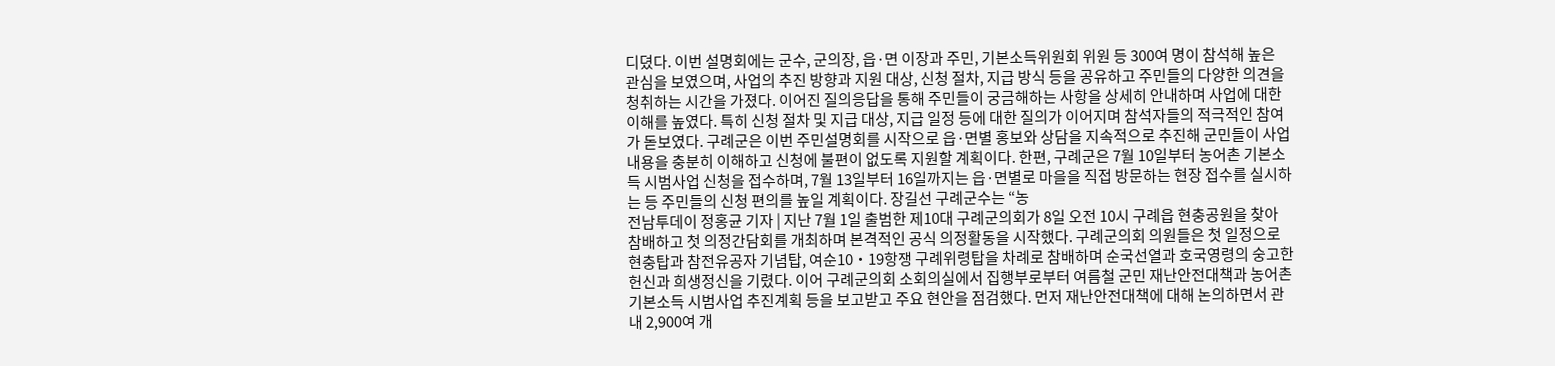디뎠다. 이번 설명회에는 군수, 군의장, 읍·면 이장과 주민, 기본소득위원회 위원 등 300여 명이 참석해 높은 관심을 보였으며, 사업의 추진 방향과 지원 대상, 신청 절차, 지급 방식 등을 공유하고 주민들의 다양한 의견을 청취하는 시간을 가졌다. 이어진 질의응답을 통해 주민들이 궁금해하는 사항을 상세히 안내하며 사업에 대한 이해를 높였다. 특히 신청 절차 및 지급 대상, 지급 일정 등에 대한 질의가 이어지며 참석자들의 적극적인 참여가 돋보였다. 구례군은 이번 주민설명회를 시작으로 읍·면별 홍보와 상담을 지속적으로 추진해 군민들이 사업 내용을 충분히 이해하고 신청에 불편이 없도록 지원할 계획이다. 한편, 구례군은 7월 10일부터 농어촌 기본소득 시범사업 신청을 접수하며, 7월 13일부터 16일까지는 읍·면별로 마을을 직접 방문하는 현장 접수를 실시하는 등 주민들의 신청 편의를 높일 계획이다. 장길선 구례군수는 “농
전남투데이 정홍균 기자 | 지난 7월 1일 출범한 제10대 구례군의회가 8일 오전 10시 구례읍 현충공원을 찾아 참배하고 첫 의정간담회를 개최하며 본격적인 공식 의정활동을 시작했다. 구례군의회 의원들은 첫 일정으로 현충탑과 참전유공자 기념탑, 여순10・19항쟁 구례위령탑을 차례로 참배하며 순국선열과 호국영령의 숭고한 헌신과 희생정신을 기렸다. 이어 구례군의회 소회의실에서 집행부로부터 여름철 군민 재난안전대책과 농어촌 기본소득 시범사업 추진계획 등을 보고받고 주요 현안을 점검했다. 먼저 재난안전대책에 대해 논의하면서 관내 2,900여 개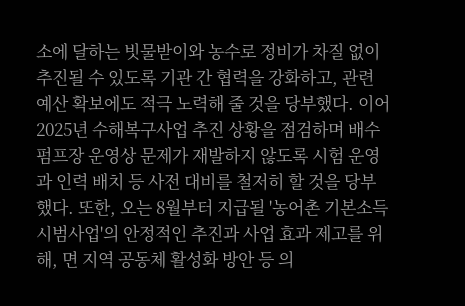소에 달하는 빗물받이와 농수로 정비가 차질 없이 추진될 수 있도록 기관 간 협력을 강화하고, 관련 예산 확보에도 적극 노력해 줄 것을 당부했다. 이어 2025년 수해복구사업 추진 상황을 점검하며 배수펌프장 운영상 문제가 재발하지 않도록 시험 운영과 인력 배치 등 사전 대비를 철저히 할 것을 당부했다. 또한, 오는 8월부터 지급될 '농어촌 기본소득 시범사업'의 안정적인 추진과 사업 효과 제고를 위해, 면 지역 공동체 활성화 방안 등 의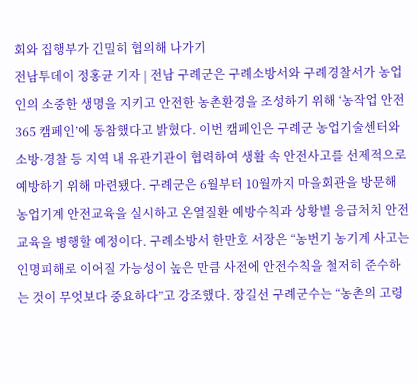회와 집행부가 긴밀히 협의해 나가기
전남투데이 정홍균 기자 | 전남 구례군은 구례소방서와 구례경찰서가 농업인의 소중한 생명을 지키고 안전한 농촌환경을 조성하기 위해 ‘농작업 안전 365 캠페인’에 동참했다고 밝혔다. 이번 캠페인은 구례군 농업기술센터와 소방·경찰 등 지역 내 유관기관이 협력하여 생활 속 안전사고를 선제적으로 예방하기 위해 마련됐다. 구례군은 6월부터 10월까지 마을회관을 방문해 농업기계 안전교육을 실시하고 온열질환 예방수칙과 상황별 응급처치 안전교육을 병행할 예정이다. 구례소방서 한만호 서장은 “농번기 농기계 사고는 인명피해로 이어질 가능성이 높은 만큼 사전에 안전수칙을 철저히 준수하는 것이 무엇보다 중요하다”고 강조했다. 장길선 구례군수는 “농촌의 고령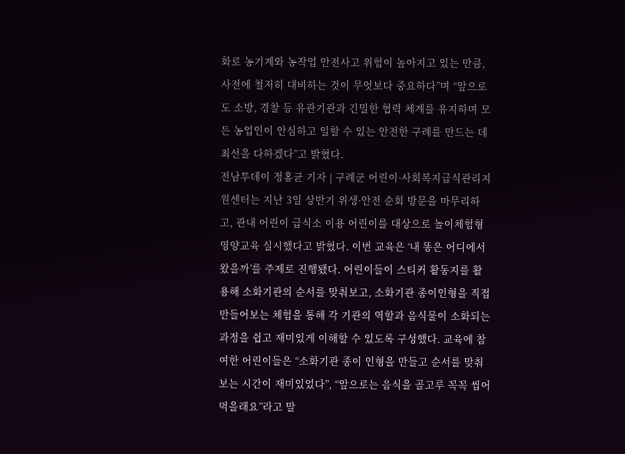화로 농기계와 농작업 안전사고 위험이 높아지고 있는 만큼, 사전에 철저히 대비하는 것이 무엇보다 중요하다”며 “앞으로도 소방, 경찰 등 유관기관과 긴밀한 협력 체계를 유지하며 모든 농업인이 안심하고 일할 수 있는 안전한 구례를 만드는 데 최선을 다하겠다”고 밝혔다.
전남투데이 정홍균 기자 | 구례군 어린이·사회복지급식관리지원센터는 지난 3일 상반기 위생·안전 순회 방문을 마무리하고, 관내 어린이 급식소 이용 어린이를 대상으로 놀이체험형 영양교육 실시했다고 밝혔다. 이번 교육은 ‘내 똥은 어디에서 왔을까’를 주제로 진행됐다. 어린이들이 스티커 활동지를 활용해 소화기관의 순서를 맞춰보고, 소화기관 종이인형을 직접 만들어보는 체험을 통해 각 기관의 역할과 음식물이 소화되는 과정을 쉽고 재미있게 이해할 수 있도록 구성했다. 교육에 참여한 어린이들은 “소화기관 종이 인형을 만들고 순서를 맞춰보는 시간이 재미있었다”, “앞으로는 음식을 골고루 꼭꼭 씹어 먹을래요”라고 말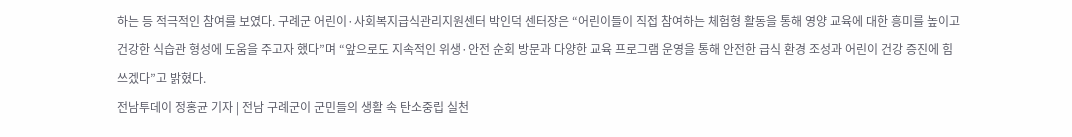하는 등 적극적인 참여를 보였다. 구례군 어린이·사회복지급식관리지원센터 박인덕 센터장은 “어린이들이 직접 참여하는 체험형 활동을 통해 영양 교육에 대한 흥미를 높이고 건강한 식습관 형성에 도움을 주고자 했다”며 “앞으로도 지속적인 위생·안전 순회 방문과 다양한 교육 프로그램 운영을 통해 안전한 급식 환경 조성과 어린이 건강 증진에 힘쓰겠다”고 밝혔다.
전남투데이 정홍균 기자 | 전남 구례군이 군민들의 생활 속 탄소중립 실천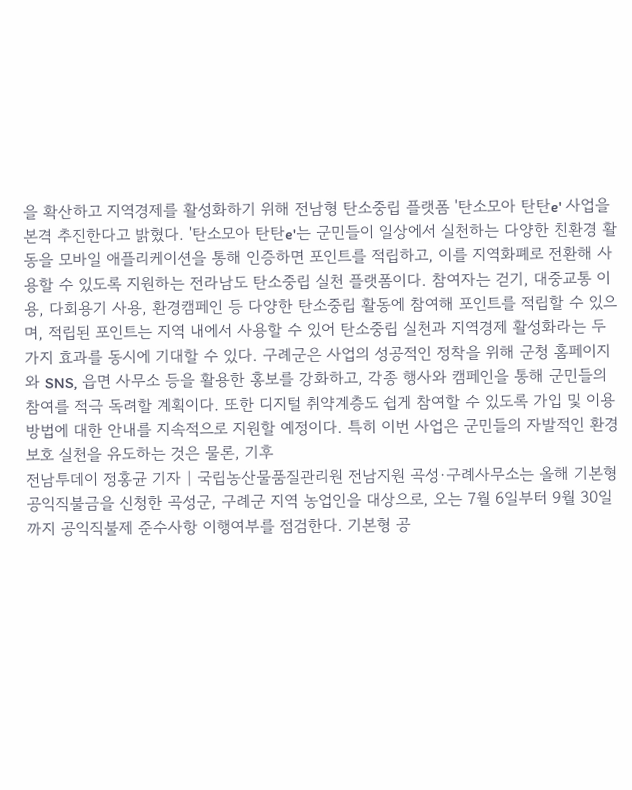을 확산하고 지역경제를 활성화하기 위해 전남형 탄소중립 플랫폼 '탄소모아 탄탄e' 사업을 본격 추진한다고 밝혔다. '탄소모아 탄탄e'는 군민들이 일상에서 실천하는 다양한 친환경 활동을 모바일 애플리케이션을 통해 인증하면 포인트를 적립하고, 이를 지역화폐로 전환해 사용할 수 있도록 지원하는 전라남도 탄소중립 실천 플랫폼이다. 참여자는 걷기, 대중교통 이용, 다회용기 사용, 환경캠페인 등 다양한 탄소중립 활동에 참여해 포인트를 적립할 수 있으며, 적립된 포인트는 지역 내에서 사용할 수 있어 탄소중립 실천과 지역경제 활성화라는 두 가지 효과를 동시에 기대할 수 있다. 구례군은 사업의 성공적인 정착을 위해 군청 홈페이지와 SNS, 읍면 사무소 등을 활용한 홍보를 강화하고, 각종 행사와 캠페인을 통해 군민들의 참여를 적극 독려할 계획이다. 또한 디지털 취약계층도 쉽게 참여할 수 있도록 가입 및 이용 방법에 대한 안내를 지속적으로 지원할 예정이다. 특히 이번 사업은 군민들의 자발적인 환경보호 실천을 유도하는 것은 물론, 기후
전남투데이 정홍균 기자 | 국립농산물품질관리원 전남지원 곡성·구례사무소는 올해 기본형 공익직불금을 신청한 곡성군, 구례군 지역 농업인을 대상으로, 오는 7월 6일부터 9월 30일까지 공익직불제 준수사항 이행여부를 점검한다. 기본형 공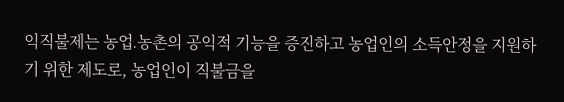익직불제는 농업․농촌의 공익적 기능을 증진하고 농업인의 소득안정을 지원하기 위한 제도로, 농업인이 직불금을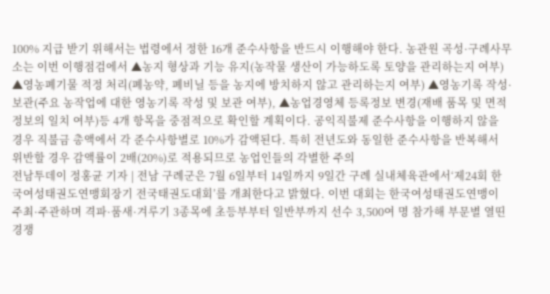100% 지급 받기 위해서는 법령에서 정한 16개 준수사항을 반드시 이행해야 한다. 농관원 곡성·구례사무소는 이번 이행점검에서 ▲농지 형상과 기능 유지(농작물 생산이 가능하도록 토양을 관리하는지 여부) ▲영농폐기물 적정 처리(폐농약, 폐비닐 등을 농지에 방치하지 않고 관리하는지 여부) ▲영농기록 작성·보관(주요 농작업에 대한 영농기록 작성 및 보관 여부), ▲농업경영체 등록정보 변경(재배 품목 및 면적 정보의 일치 여부)등 4개 항목을 중점적으로 확인할 계획이다. 공익직불제 준수사항을 이행하지 않을 경우 직불금 총액에서 각 준수사항별로 10%가 감액된다. 특히 전년도와 동일한 준수사항을 반복해서 위반할 경우 감액률이 2배(20%)로 적용되므로 농업인들의 각별한 주의
전남투데이 정홍균 기자 | 전남 구례군은 7월 6일부터 14일까지 9일간 구례 실내체육관에서‘제24회 한국여성태권도연맹회장기 전국태권도대회’를 개최한다고 밝혔다. 이번 대회는 한국여성태권도연맹이 주최·주관하며 격파·품새·겨루기 3종목에 초등부부터 일반부까지 선수 3,500여 명 참가해 부문별 열띤 경쟁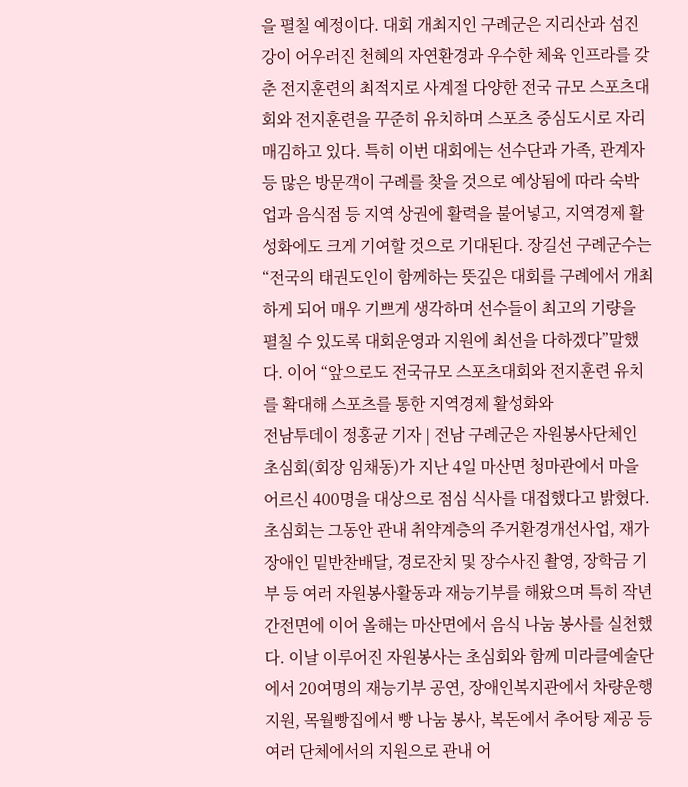을 펼칠 예정이다. 대회 개최지인 구례군은 지리산과 섬진강이 어우러진 천혜의 자연환경과 우수한 체육 인프라를 갖춘 전지훈련의 최적지로 사계절 다양한 전국 규모 스포츠대회와 전지훈련을 꾸준히 유치하며 스포츠 중심도시로 자리매김하고 있다. 특히 이번 대회에는 선수단과 가족, 관계자 등 많은 방문객이 구례를 찾을 것으로 예상됨에 따라 숙박업과 음식점 등 지역 상권에 활력을 불어넣고, 지역경제 활성화에도 크게 기여할 것으로 기대된다. 장길선 구례군수는 “전국의 태권도인이 함께하는 뜻깊은 대회를 구례에서 개최하게 되어 매우 기쁘게 생각하며 선수들이 최고의 기량을 펼칠 수 있도록 대회운영과 지원에 최선을 다하겠다”말했다. 이어 “앞으로도 전국규모 스포츠대회와 전지훈련 유치를 확대해 스포츠를 통한 지역경제 활성화와
전남투데이 정홍균 기자 | 전남 구례군은 자원봉사단체인 초심회(회장 임채동)가 지난 4일 마산면 청마관에서 마을 어르신 400명을 대상으로 점심 식사를 대접했다고 밝혔다. 초심회는 그동안 관내 취약계층의 주거환경개선사업, 재가장애인 밑반찬배달, 경로잔치 및 장수사진 촬영, 장학금 기부 등 여러 자원봉사활동과 재능기부를 해왔으며 특히 작년 간전면에 이어 올해는 마산면에서 음식 나눔 봉사를 실천했다. 이날 이루어진 자원봉사는 초심회와 함께 미라클예술단에서 20여명의 재능기부 공연, 장애인복지관에서 차량운행 지원, 목월빵집에서 빵 나눔 봉사, 복돈에서 추어탕 제공 등 여러 단체에서의 지원으로 관내 어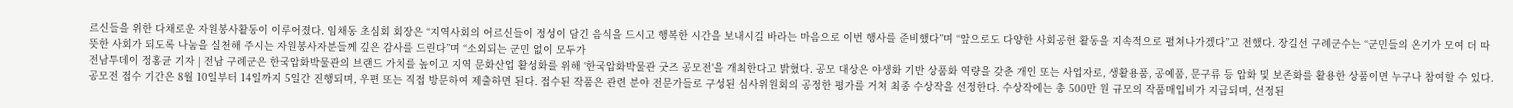르신들을 위한 다채로운 자원봉사활동이 이루어졌다. 임채동 초심회 회장은 “지역사회의 어르신들이 정성이 담긴 음식을 드시고 행복한 시간을 보내시길 바라는 마음으로 이번 행사를 준비했다”며 “앞으로도 다양한 사회공헌 활동을 지속적으로 펼쳐나가겠다”고 전했다. 장길선 구례군수는 “군민들의 온기가 모여 더 따뜻한 사회가 되도록 나눔을 실천해 주시는 자원봉사자분들께 깊은 감사를 드린다”며 “소외되는 군민 없이 모두가
전남투데이 정홍균 기자 | 전남 구례군은 한국압화박물관의 브랜드 가치를 높이고 지역 문화산업 활성화를 위해 ‘한국압화박물관 굿즈 공모전'을 개최한다고 밝혔다. 공모 대상은 야생화 기반 상품화 역량을 갖춘 개인 또는 사업자로, 생활용품, 공예품, 문구류 등 압화 및 보존화를 활용한 상품이면 누구나 참여할 수 있다. 공모전 접수 기간은 8월 10일부터 14일까지 5일간 진행되며, 우편 또는 직접 방문하여 제출하면 된다. 접수된 작품은 관련 분야 전문가들로 구성된 심사위원회의 공정한 평가를 거쳐 최종 수상작을 선정한다. 수상작에는 총 500만 원 규모의 작품매입비가 지급되며, 선정된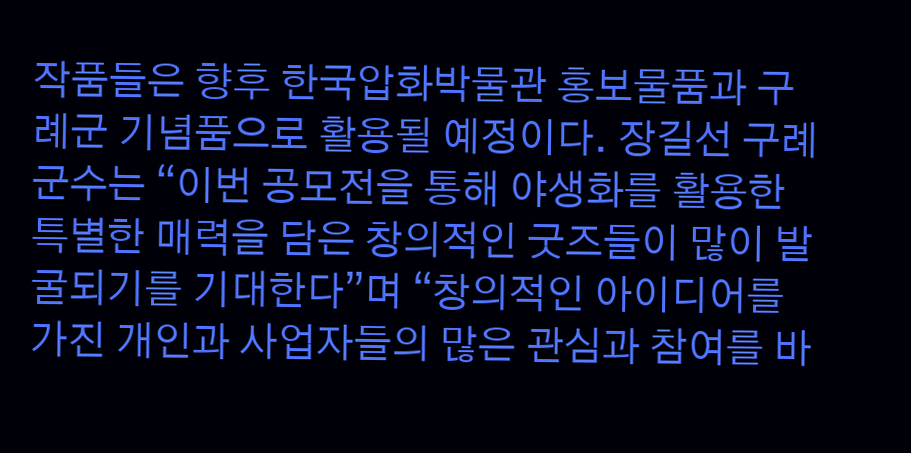작품들은 향후 한국압화박물관 홍보물품과 구례군 기념품으로 활용될 예정이다. 장길선 구례군수는 “이번 공모전을 통해 야생화를 활용한 특별한 매력을 담은 창의적인 굿즈들이 많이 발굴되기를 기대한다”며 “창의적인 아이디어를 가진 개인과 사업자들의 많은 관심과 참여를 바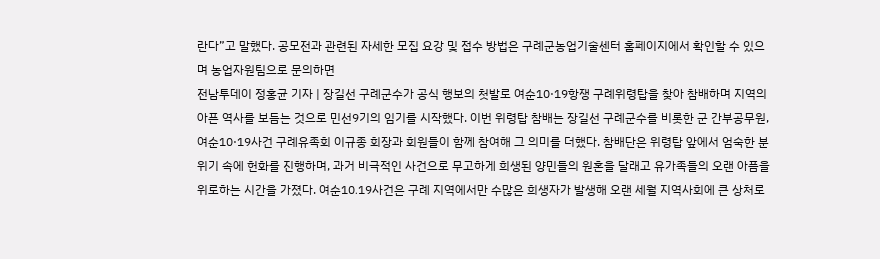란다”고 말했다. 공모전과 관련된 자세한 모집 요강 및 접수 방법은 구례군농업기술센터 홈페이지에서 확인할 수 있으며 농업자원팀으로 문의하면
전남투데이 정홍균 기자 | 장길선 구례군수가 공식 행보의 첫발로 여순10·19항쟁 구례위령탑을 찾아 참배하며 지역의 아픈 역사를 보듬는 것으로 민선9기의 임기를 시작했다. 이번 위령탑 참배는 장길선 구례군수를 비롯한 군 간부공무원, 여순10·19사건 구례유족회 이규종 회장과 회원들이 함께 참여해 그 의미를 더했다. 참배단은 위령탑 앞에서 엄숙한 분위기 속에 헌화를 진행하며, 과거 비극적인 사건으로 무고하게 희생된 양민들의 원혼을 달래고 유가족들의 오랜 아픔을 위로하는 시간을 가졌다. 여순10․19사건은 구례 지역에서만 수많은 희생자가 발생해 오랜 세월 지역사회에 큰 상처로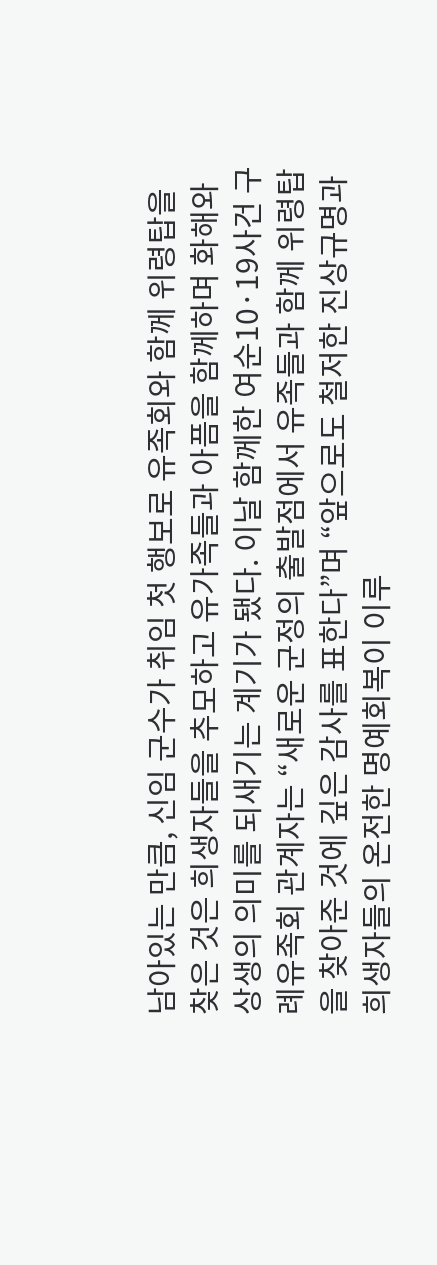남아있는 만큼, 신임 군수가 취임 첫 행보로 유족회와 함께 위령탑을 찾은 것은 희생자들을 추모하고 유가족들과 아픔을 함께하며 화해와 상생의 의미를 되새기는 계기가 됐다. 이날 함께한 여순10·19사건 구례유족회 관계자는 “새로운 군정의 출발점에서 유족들과 함께 위령탑을 찾아준 것에 깊은 감사를 표한다”며 “앞으로도 철저한 진상규명과 희생자들의 온전한 명예회복이 이루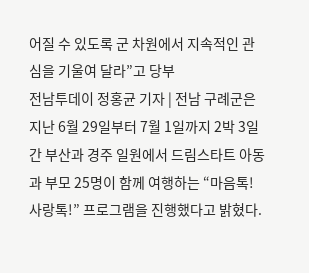어질 수 있도록 군 차원에서 지속적인 관심을 기울여 달라”고 당부
전남투데이 정홍균 기자 | 전남 구례군은 지난 6월 29일부터 7월 1일까지 2박 3일간 부산과 경주 일원에서 드림스타트 아동과 부모 25명이 함께 여행하는 “마음톡! 사랑톡!” 프로그램을 진행했다고 밝혔다.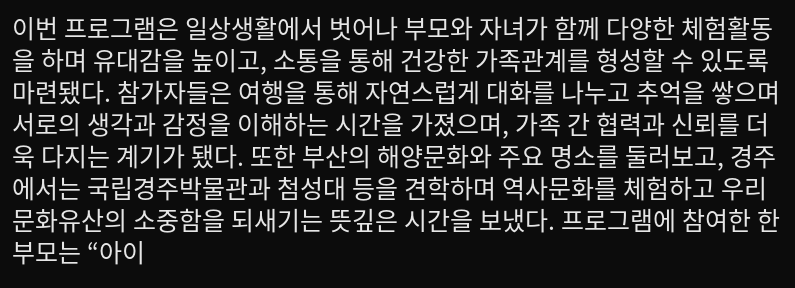이번 프로그램은 일상생활에서 벗어나 부모와 자녀가 함께 다양한 체험활동을 하며 유대감을 높이고, 소통을 통해 건강한 가족관계를 형성할 수 있도록 마련됐다. 참가자들은 여행을 통해 자연스럽게 대화를 나누고 추억을 쌓으며 서로의 생각과 감정을 이해하는 시간을 가졌으며, 가족 간 협력과 신뢰를 더욱 다지는 계기가 됐다. 또한 부산의 해양문화와 주요 명소를 둘러보고, 경주에서는 국립경주박물관과 첨성대 등을 견학하며 역사문화를 체험하고 우리 문화유산의 소중함을 되새기는 뜻깊은 시간을 보냈다. 프로그램에 참여한 한 부모는 “아이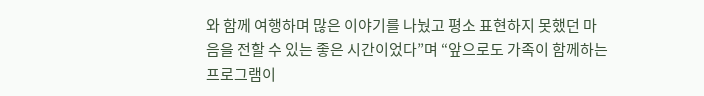와 함께 여행하며 많은 이야기를 나눴고 평소 표현하지 못했던 마음을 전할 수 있는 좋은 시간이었다”며 “앞으로도 가족이 함께하는 프로그램이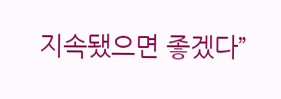지속됐으면 좋겠다”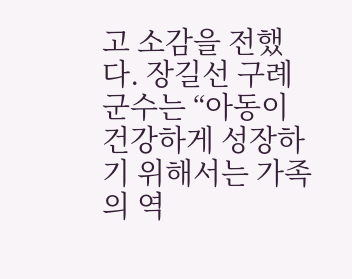고 소감을 전했다. 장길선 구례군수는 “아동이 건강하게 성장하기 위해서는 가족의 역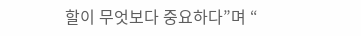할이 무엇보다 중요하다”며 “